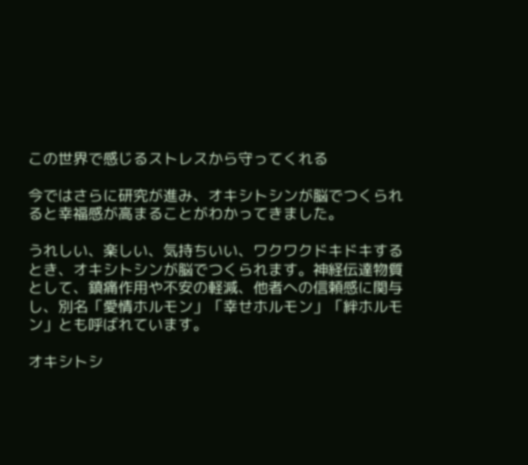この世界で感じるストレスから守ってくれる

今ではさらに研究が進み、オキシトシンが脳でつくられると幸福感が高まることがわかってきました。

うれしい、楽しい、気持ちいい、ワクワクドキドキするとき、オキシトシンが脳でつくられます。神経伝達物質として、鎮痛作用や不安の軽減、他者への信頼感に関与し、別名「愛情ホルモン」「幸せホルモン」「絆ホルモン」とも呼ばれています。

オキシトシ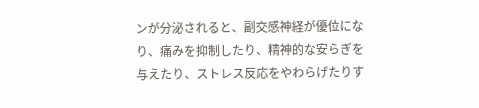ンが分泌されると、副交感神経が優位になり、痛みを抑制したり、精神的な安らぎを与えたり、ストレス反応をやわらげたりす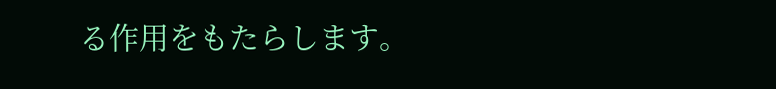る作用をもたらします。